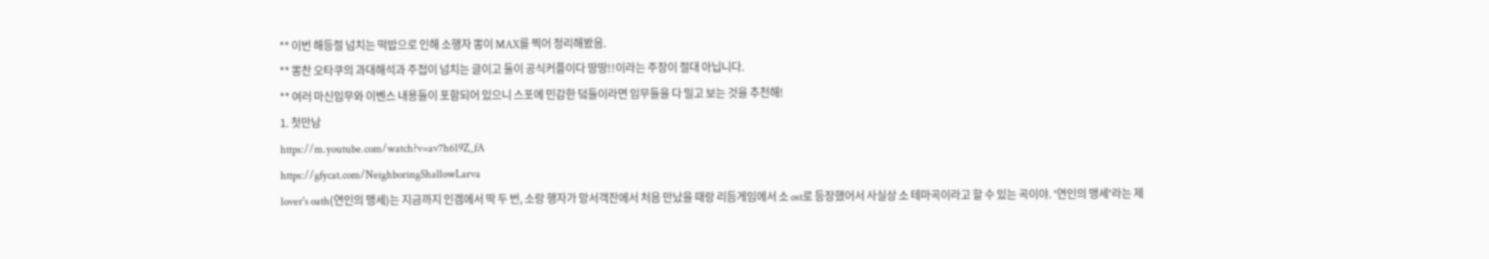** 이번 해등절 넘치는 떡밥으로 인해 소행자 뽕이 MAX를 찍어 정리해봤음.
** 뽕찬 오타쿠의 과대해석과 주접이 넘치는 글이고 둘이 공식커플이다 땅땅!!이라는 주장이 절대 아닙니다.
** 여러 마신임무와 이벤스 내용들이 포함되어 있으니 스포에 민감한 덬들이라면 임무들을 다 밀고 보는 것을 추천해!
1. 첫만남
https://m.youtube.com/watch?v=av7h619Z_fA
https://gfycat.com/NeighboringShallowLarva
lover's oath(연인의 맹세)는 지금까지 인겜에서 딱 두 번, 소랑 행자가 망서객잔에서 처음 만났을 때랑 리듬게임에서 소 ost로 등장했어서 사실상 소 테마곡이라고 할 수 있는 곡이야. '연인의 맹세'라는 제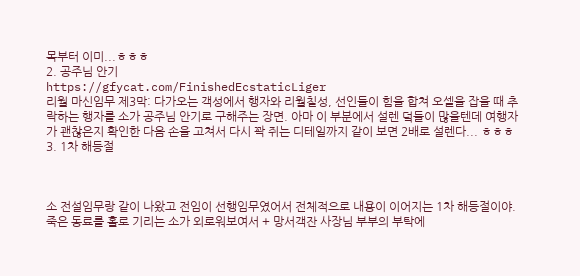목부터 이미...ㅎㅎㅎ
2. 공주님 안기
https://gfycat.com/FinishedEcstaticLiger
리월 마신임무 제3막: 다가오는 객성에서 행자와 리월칠성, 선인들이 힘을 합쳐 오셀을 잡을 때 추락하는 행자를 소가 공주님 안기로 구해주는 장면. 아마 이 부분에서 설렌 덬들이 많을텐데 여행자가 괜찮은지 확인한 다음 손을 고쳐서 다시 꽉 쥐는 디테일까지 같이 보면 2배로 설렌다... ㅎㅎㅎ
3. 1차 해등절



소 전설임무랑 같이 나왔고 전임이 선행임무였어서 전체적으로 내용이 이어지는 1차 해등절이야. 죽은 동료를 홀로 기리는 소가 외로워보여서 + 망서객잔 사장님 부부의 부탁에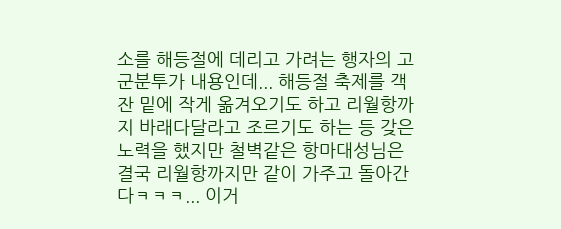소를 해등절에 데리고 가려는 행자의 고군분투가 내용인데... 해등절 축제를 객잔 밑에 작게 옮겨오기도 하고 리월항까지 바래다달라고 조르기도 하는 등 갖은 노력을 했지만 철벽같은 항마대성님은 결국 리월항까지만 같이 가주고 돌아간다ㅋㅋㅋ... 이거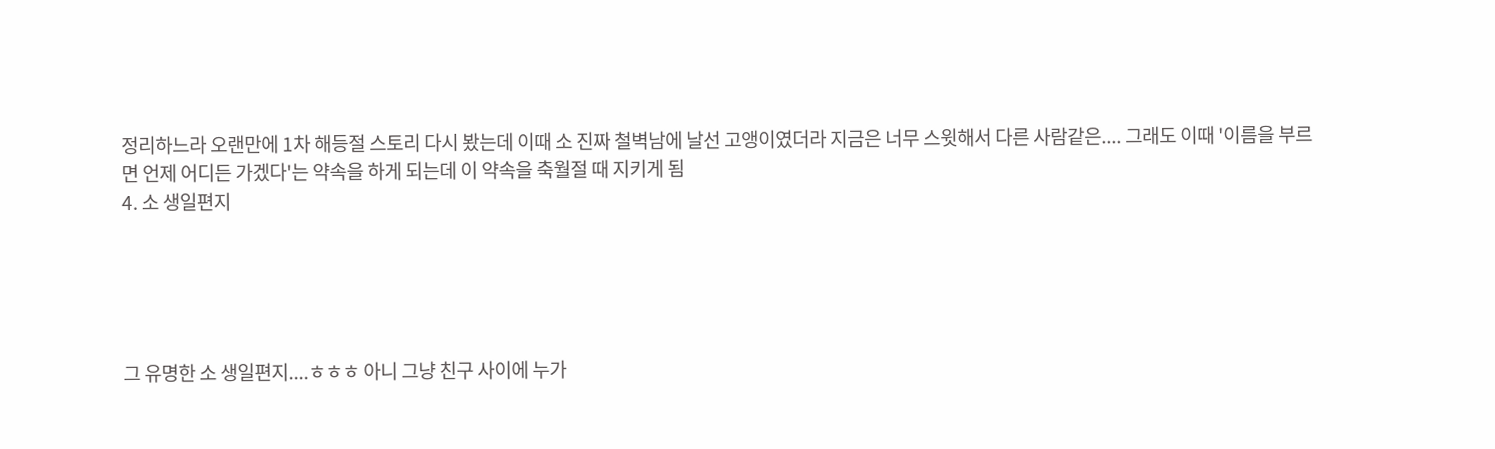정리하느라 오랜만에 1차 해등절 스토리 다시 봤는데 이때 소 진짜 철벽남에 날선 고앵이였더라 지금은 너무 스윗해서 다른 사람같은.... 그래도 이때 '이름을 부르면 언제 어디든 가겠다'는 약속을 하게 되는데 이 약속을 축월절 때 지키게 됨
4. 소 생일편지





그 유명한 소 생일편지....ㅎㅎㅎ 아니 그냥 친구 사이에 누가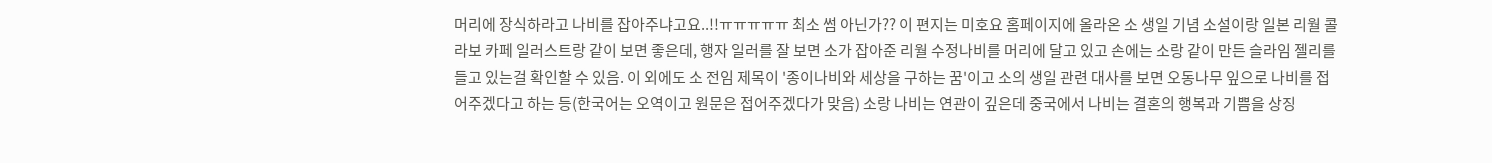머리에 장식하라고 나비를 잡아주냐고요..!!ㅠㅠㅠㅠㅠ 최소 썸 아닌가?? 이 편지는 미호요 홈페이지에 올라온 소 생일 기념 소설이랑 일본 리월 콜라보 카페 일러스트랑 같이 보면 좋은데, 행자 일러를 잘 보면 소가 잡아준 리월 수정나비를 머리에 달고 있고 손에는 소랑 같이 만든 슬라임 젤리를 들고 있는걸 확인할 수 있음. 이 외에도 소 전임 제목이 '종이나비와 세상을 구하는 꿈'이고 소의 생일 관련 대사를 보면 오동나무 잎으로 나비를 접어주겠다고 하는 등(한국어는 오역이고 원문은 접어주겠다가 맞음) 소랑 나비는 연관이 깊은데 중국에서 나비는 결혼의 행복과 기쁨을 상징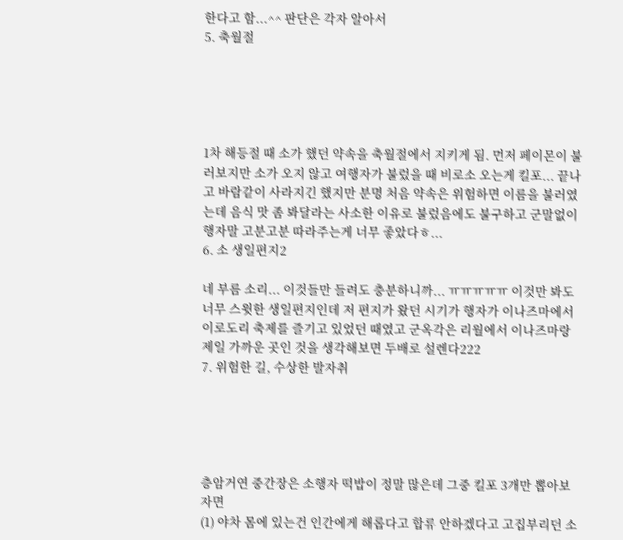한다고 함...^^ 판단은 각자 알아서
5. 축월절





1차 해등절 때 소가 했던 약속을 축월절에서 지키게 됨. 먼저 페이몬이 불러보지만 소가 오지 않고 여행자가 불렀을 때 비로소 오는게 킬포... 끝나고 바람같이 사라지긴 했지만 분명 처음 약속은 위험하면 이름을 불러였는데 음식 맛 좀 봐달라는 사소한 이유로 불렀음에도 불구하고 군말없이 행자말 고분고분 따라주는게 너무 좋았다ㅎ...
6. 소 생일편지2

네 부름 소리... 이것들만 들려도 충분하니까... ㅠㅠㅠㅠㅠ 이것만 봐도 너무 스윗한 생일편지인데 저 편지가 왔던 시기가 행자가 이나즈마에서 이로도리 축제를 즐기고 있었던 때였고 군옥각은 리월에서 이나즈마랑 제일 가까운 곳인 것을 생각해보면 두배로 설렌다222
7. 위험한 길, 수상한 발자취





층암거연 중간장은 소행자 떡밥이 정말 많은데 그중 킬포 3개만 뽑아보자면
(1) 야차 몸에 있는건 인간에게 해롭다고 합류 안하겠다고 고집부리던 소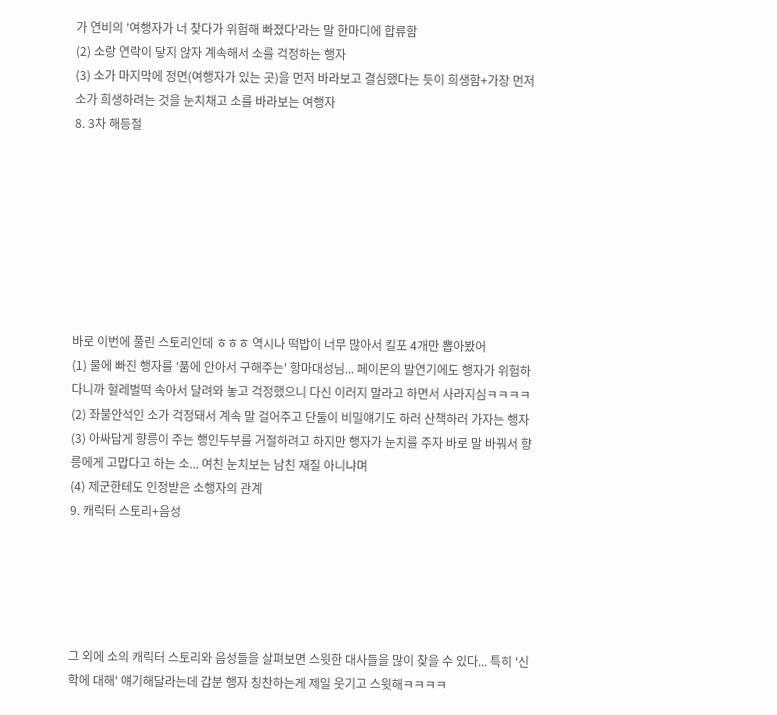가 연비의 '여행자가 너 찾다가 위험해 빠졌다'라는 말 한마디에 합류함
(2) 소랑 연락이 닿지 않자 계속해서 소를 걱정하는 행자
(3) 소가 마지막에 정면(여행자가 있는 곳)을 먼저 바라보고 결심했다는 듯이 희생함+가장 먼저 소가 희생하려는 것을 눈치채고 소를 바라보는 여행자
8. 3차 해등절








바로 이번에 풀린 스토리인데 ㅎㅎㅎ 역시나 떡밥이 너무 많아서 킬포 4개만 뽑아봤어
(1) 물에 빠진 행자를 '품에 안아서 구해주는' 항마대성님... 페이몬의 발연기에도 행자가 위험하다니까 헐레벌떡 속아서 달려와 놓고 걱정했으니 다신 이러지 말라고 하면서 사라지심ㅋㅋㅋㅋ
(2) 좌불안석인 소가 걱정돼서 계속 말 걸어주고 단둘이 비밀얘기도 하러 산책하러 가자는 행자
(3) 아싸답게 향릉이 주는 행인두부를 거절하려고 하지만 행자가 눈치를 주자 바로 말 바꿔서 향릉에게 고맙다고 하는 소... 여친 눈치보는 남친 재질 아니냐며
(4) 제군한테도 인정받은 소행자의 관계
9. 캐릭터 스토리+음성





그 외에 소의 캐릭터 스토리와 음성들을 살펴보면 스윗한 대사들을 많이 찾을 수 있다... 특히 '신학에 대해' 얘기해달라는데 갑분 행자 칭찬하는게 제일 웃기고 스윗해ㅋㅋㅋㅋ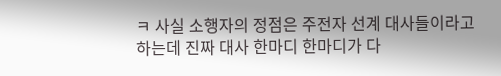ㅋ 사실 소행자의 정점은 주전자 선계 대사들이라고 하는데 진짜 대사 한마디 한마디가 다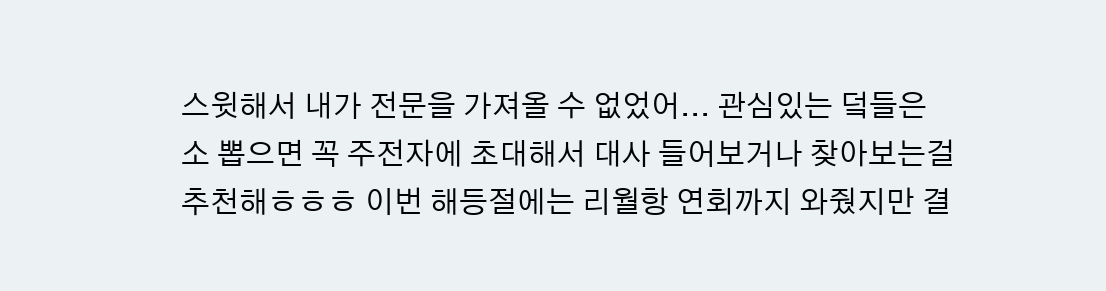스윗해서 내가 전문을 가져올 수 없었어... 관심있는 덬들은 소 뽑으면 꼭 주전자에 초대해서 대사 들어보거나 찾아보는걸 추천해ㅎㅎㅎ 이번 해등절에는 리월항 연회까지 와줬지만 결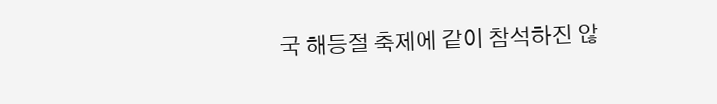국 해등절 축제에 같이 참석하진 않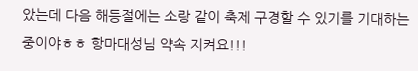았는데 다음 해등절에는 소랑 같이 축제 구경할 수 있기를 기대하는 중이야ㅎㅎ 항마대성님 약속 지켜요!!!